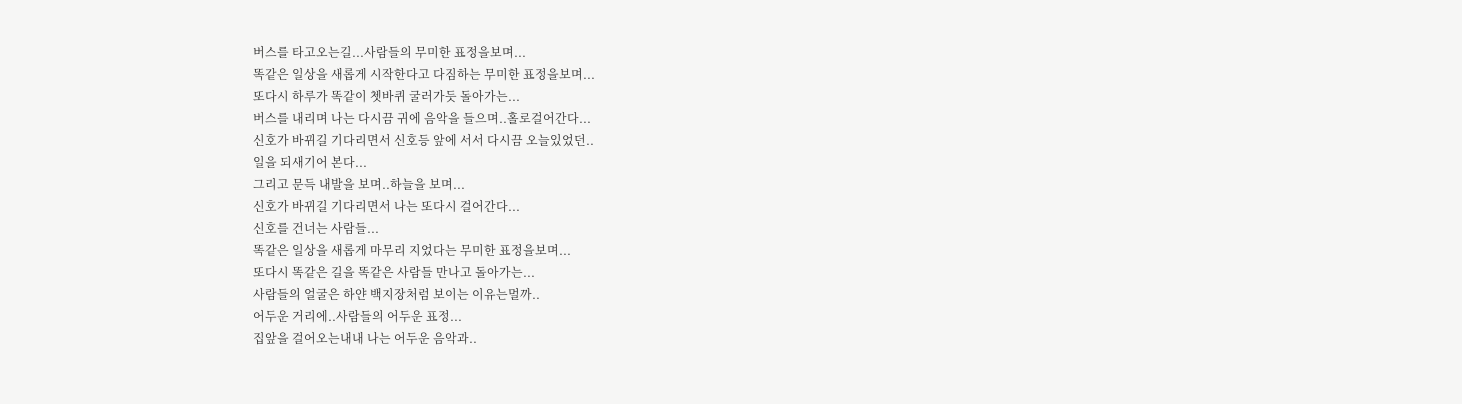버스를 타고오는길...사람들의 무미한 표정을보며...
똑같은 일상을 새롭게 시작한다고 다짐하는 무미한 표정을보며...
또다시 하루가 똑같이 쳇바퀴 굴러가듯 돌아가는...
버스를 내리며 나는 다시끔 귀에 음악을 들으며..홀로걸어간다...
신호가 바뀌길 기다리면서 신호등 앞에 서서 다시끔 오늘있었던..
일을 되새기어 본다...
그리고 문득 내발을 보며..하늘을 보며...
신호가 바뀌길 기다리면서 나는 또다시 걸어간다...
신호를 건너는 사람들...
똑같은 일상을 새롭게 마무리 지었다는 무미한 표정을보며...
또다시 똑같은 길을 똑같은 사람들 만나고 돌아가는...
사람들의 얼굴은 하얀 백지장처럼 보이는 이유는멀까..
어두운 거리에..사람들의 어두운 표정...
집앞을 걸어오는내내 나는 어두운 음악과..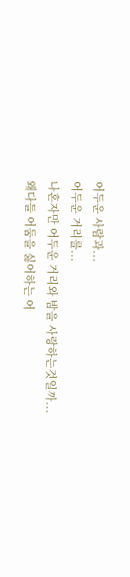어두운 사람과...
어두운 거리를...
나혼자만 어두운 거리와 밤을 사랑하는것일까...
왜다들 어둠을 싫어하는 어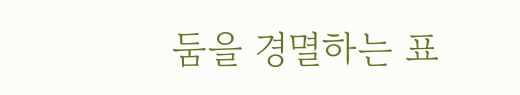둠을 경멸하는 표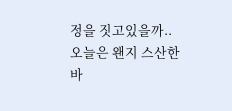정을 짓고있을까..
오늘은 왠지 스산한 바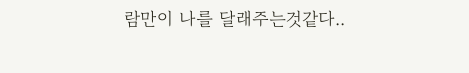람만이 나를 달래주는것같다..